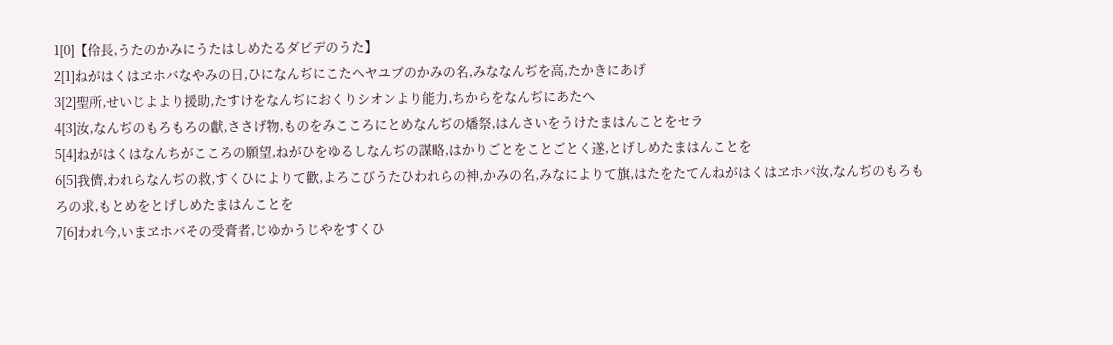1[0]【伶長,うたのかみにうたはしめたるダビデのうた】
2[1]ねがはくはヱホバなやみの日,ひになんぢにこたヘヤユブのかみの名,みななんぢを高,たかきにあげ
3[2]聖所,せいじよより援助,たすけをなんぢにおくりシオンより能力,ちからをなんぢにあたへ
4[3]汝,なんぢのもろもろの獻,ささげ物,ものをみこころにとめなんぢの燔祭,はんさいをうけたまはんことをセラ
5[4]ねがはくはなんちがこころの願望,ねがひをゆるしなんぢの謀略,はかりごとをことごとく遂,とげしめたまはんことを
6[5]我儕,われらなんぢの救,すくひによりて歡,よろこびうたひわれらの神,かみの名,みなによりて旗,はたをたてんねがはくはヱホバ汝,なんぢのもろもろの求,もとめをとげしめたまはんことを
7[6]われ今,いまヱホバその受膏者,じゆかうじやをすくひ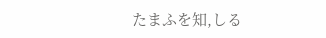たまふを知,しる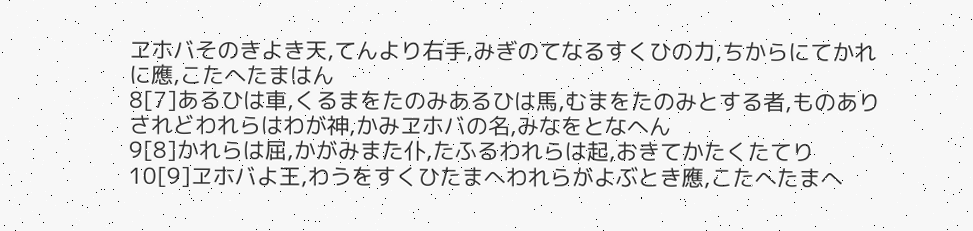ヱホバそのきよき天,てんより右手,みぎのてなるすくひの力,ちからにてかれに應,こたへたまはん
8[7]あるひは車,くるまをたのみあるひは馬,むまをたのみとする者,ものありされどわれらはわが神,かみヱホバの名,みなをとなへん
9[8]かれらは屈,かがみまた仆,たふるわれらは起,おきてかたくたてり
10[9]ヱホバよ王,わうをすくひたまへわれらがよぶとき應,こたへたまへ